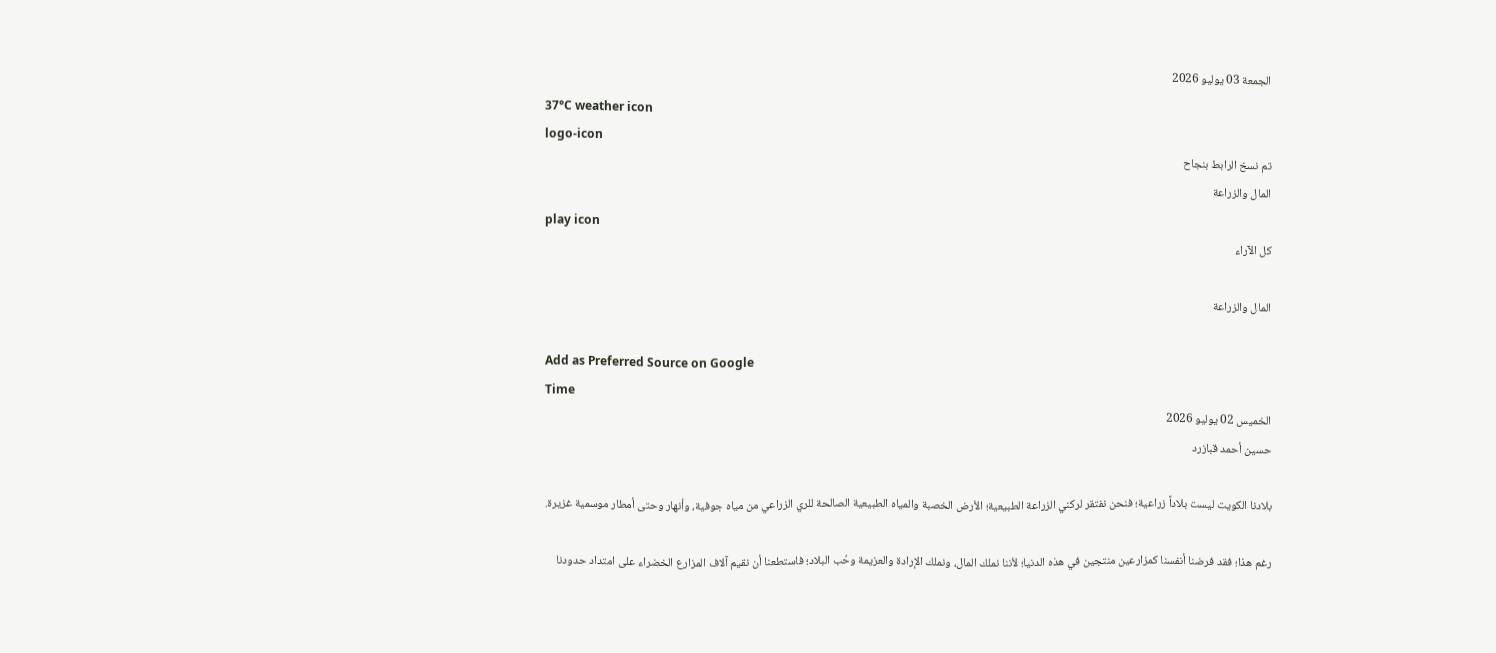الجمعة 03 يوليو 2026
37°C weather icon
logo-icon
تم نسخ الرابط بنجاح
المال والزراعة
play icon
كل الآراء

المال والزراعة

Add as Preferred Source on Google
Time
الخميس 02 يوليو 2026
حسين أحمد قبازرد

بلادنا الكويت ليست بلاداً زراعية؛ فنحن نفتقر لركني الزراعة الطبيعية؛ الأرض الخصبة والمياه الطبيعية الصالحة للري الزراعي من مياه جوفية، وأنهار وحتى أمطار موسمية غزيرة.

رغم هذا؛ فقد فرضنا أنفسنا كمزارعين منتجين في هذه الدنيا؛ لأننا نملك المال، ونملك الإرادة والعزيمة وحُب البلاد؛ فاستطعنا أن نقيم آلاف المزارع الخضراء على امتداد حدودنا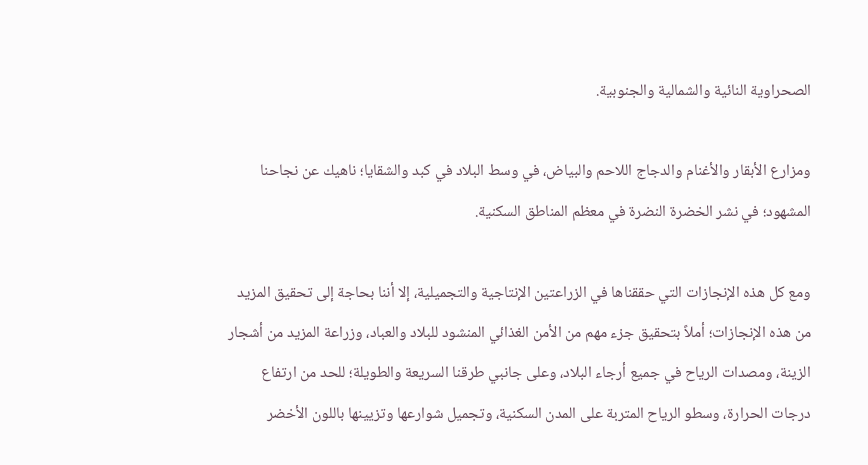الصحراوية النائية والشمالية والجنوبية.

ومزارع الأبقار والأغنام والدجاج اللاحم والبياض، في وسط البلاد في كبد والشقايا؛ ناهيك عن نجاحنا المشهود؛ في نشر الخضرة النضرة في معظم المناطق السكنية.

ومع كل هذه الإنجازات التي حققناها في الزراعتين الإنتاجية والتجميلية، إلا أننا بحاجة إلى تحقيق المزيد من هذه الإنجازات؛ أملاً بتحقيق جزء مهم من الأمن الغذائي المنشود للبلاد والعباد، وزراعة المزيد من أشجار الزينة، ومصدات الرياح في جميع أرجاء البلاد، وعلى جانبي طرقنا السريعة والطويلة؛ للحد من ارتفاع درجات الحرارة، وسطو الرياح المتربة على المدن السكنية، وتجميل شوارعها وتزيينها باللون الأخضر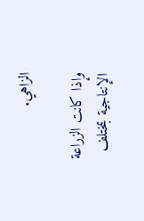الزاهي.

وإذا كانت الزراعة الإنتاجية بمختلف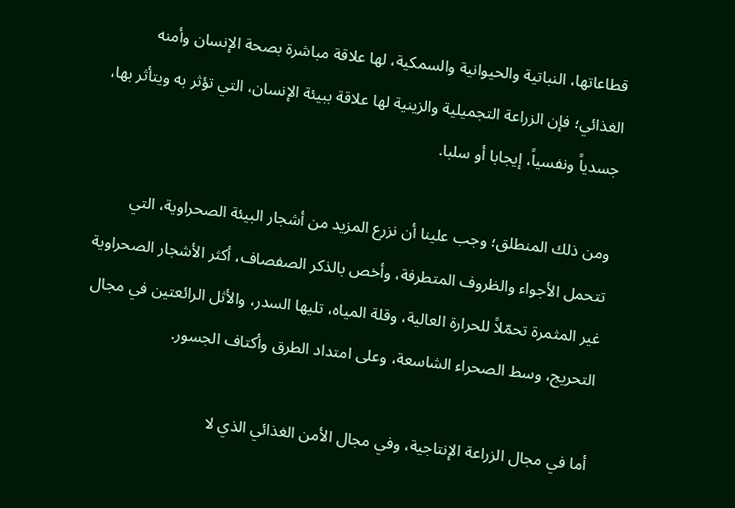قطاعاتها، النباتية والحيوانية والسمكية، لها علاقة مباشرة بصحة الإنسان وأمنه الغذائي؛ فإن الزراعة التجميلية والزينية لها علاقة ببيئة الإنسان، التي تؤثر به ويتأثر بها، جسدياً ونفسياً، إيجابا أو سلبا.

ومن ذلك المنطلق؛ وجب علينا أن نزرع المزيد من أشجار البيئة الصحراوية، التي تتحمل الأجواء والظروف المتطرفة، وأخص بالذكر الصفصاف، أكثر الأشجار الصحراوية غير المثمرة تحمّلاً للحرارة العالية، وقلة المياه، تليها السدر، والأثل الرائعتين في مجال التحريج، وسط الصحراء الشاسعة، وعلى امتداد الطرق وأكتاف الجسور.

أما في مجال الزراعة الإنتاجية، وفي مجال الأمن الغذائي الذي لا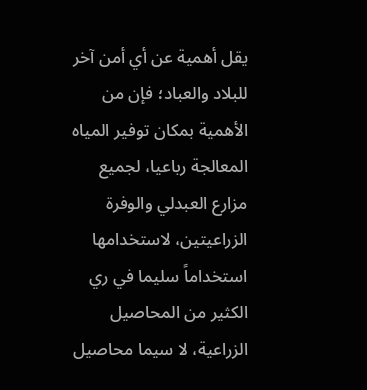يقل أهمية عن أي أمن آخر للبلاد والعباد؛ فإن من الأهمية بمكان توفير المياه المعالجة رباعيا، لجميع مزارع العبدلي والوفرة الزراعيتين، لاستخدامها استخداماً سليما في ري الكثير من المحاصيل الزراعية، لا سيما محاصيل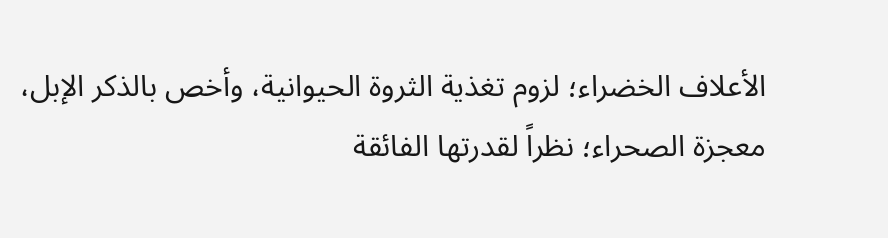الأعلاف الخضراء؛ لزوم تغذية الثروة الحيوانية، وأخص بالذكر الإبل، معجزة الصحراء؛ نظراً لقدرتها الفائقة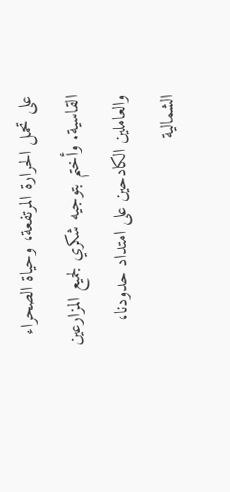على تحمل الحرارة المرتفعة، وحياة الصحراء القاسية. وأختم بتوجيه شكري لجميع المزارعين والعاملين الكادحين على امتداد حدودنا، الشمالية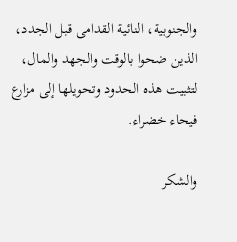والجنوبية، النائية القدامى قبل الجدد، الذين ضحوا بالوقت والجهد والمال، لتثبيت هذه الحدود وتحويلها إلى مزارع فيحاء خضراء.

والشكر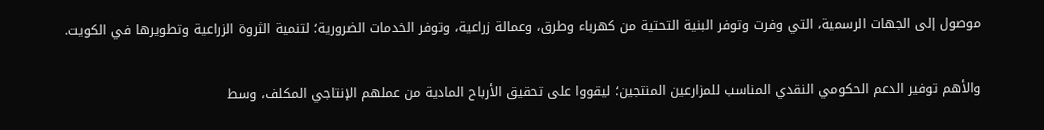موصول إلى الجهات الرسمية، التي وفرت وتوفر البنية التحتية من كهرباء وطرق، وعمالة زراعية، وتوفر الخدمات الضرورية؛ لتنمية الثروة الزراعية وتطويرها في الكويت.

والأهم توفير الدعم الحكومي النقدي المناسب للمزارعين المنتجين؛ ليقووا على تحقيق الأرباح المادية من عملهم الإنتاجي المكلف، وسط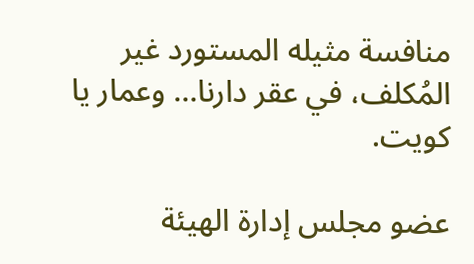منافسة مثيله المستورد غير المُكلف، في عقر دارنا… وعمار يا كويت.

عضو مجلس إدارة الهيئة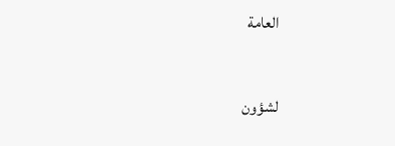العامة

لشؤون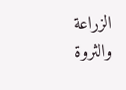الزراعة والثروة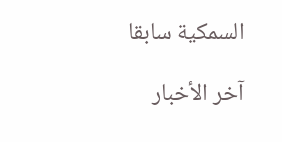السمكية سابقا

آخر الأخبار